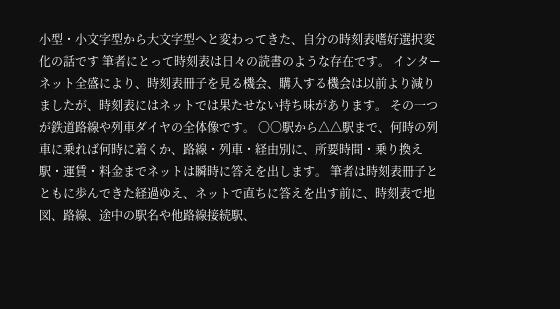小型・小文字型から大文字型へと変わってきた、自分の時刻表嗜好選択変化の話です 筆者にとって時刻表は日々の読書のような存在です。 インターネット全盛により、時刻表冊子を見る機会、購入する機会は以前より減りましたが、時刻表にはネットでは果たせない持ち味があります。 その一つが鉄道路線や列車ダイヤの全体像です。 〇〇駅から△△駅まで、何時の列車に乗れば何時に着くか、路線・列車・経由別に、所要時間・乗り換え駅・運賃・料金までネットは瞬時に答えを出します。 筆者は時刻表冊子とともに歩んできた経過ゆえ、ネットで直ちに答えを出す前に、時刻表で地図、路線、途中の駅名や他路線接続駅、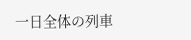一日全体の列車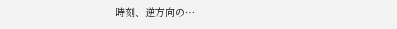時刻、逆方向の…